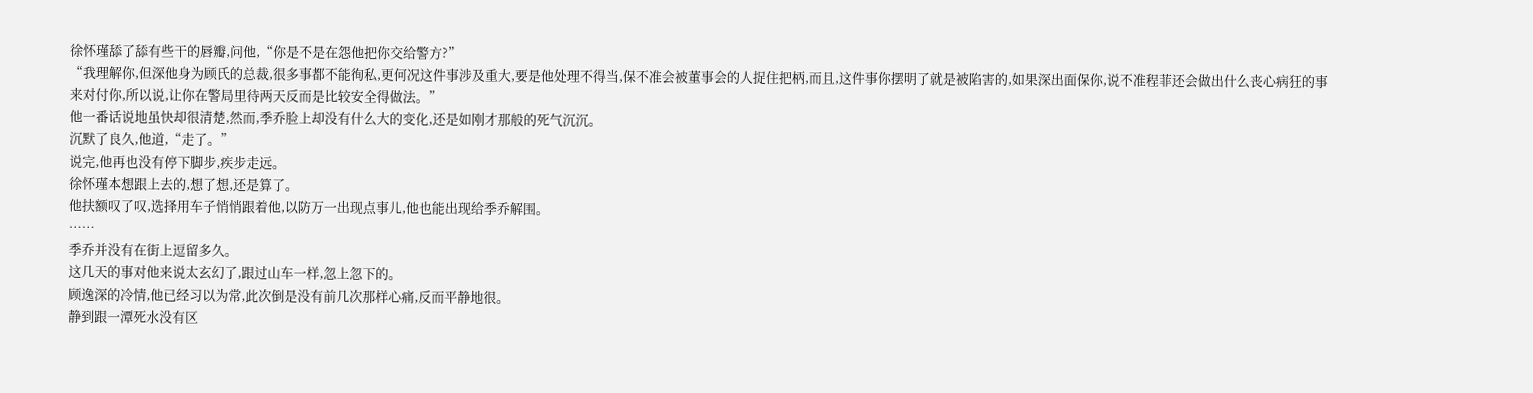徐怀瑾舔了舔有些干的唇瓣,问他,“你是不是在怨他把你交给警方?”
“我理解你,但深他身为顾氏的总裁,很多事都不能徇私,更何况这件事涉及重大,要是他处理不得当,保不准会被董事会的人捉住把柄,而且,这件事你摆明了就是被陷害的,如果深出面保你,说不准程菲还会做出什么丧心病狂的事来对付你,所以说,让你在警局里待两天反而是比较安全得做法。”
他一番话说地虽快却很清楚,然而,季乔脸上却没有什么大的变化,还是如刚才那般的死气沉沉。
沉默了良久,他道,“走了。”
说完,他再也没有停下脚步,疾步走远。
徐怀瑾本想跟上去的,想了想,还是算了。
他扶额叹了叹,选择用车子悄悄跟着他,以防万一出现点事儿,他也能出现给季乔解围。
……
季乔并没有在街上逗留多久。
这几天的事对他来说太玄幻了,跟过山车一样,忽上忽下的。
顾逸深的冷情,他已经习以为常,此次倒是没有前几次那样心痛,反而平静地很。
静到跟一潭死水没有区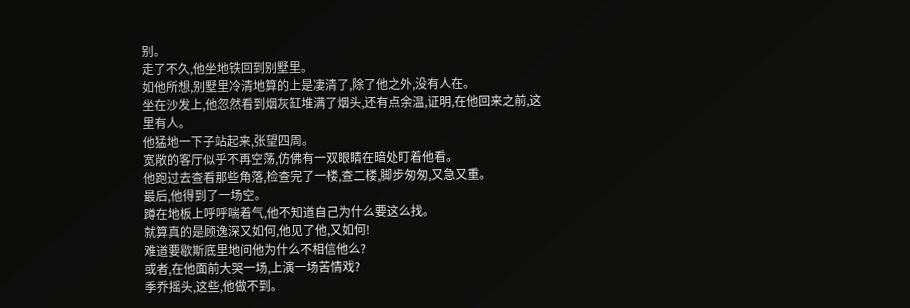别。
走了不久,他坐地铁回到别墅里。
如他所想,别墅里冷清地算的上是凄清了,除了他之外,没有人在。
坐在沙发上,他忽然看到烟灰缸堆满了烟头,还有点余温,证明,在他回来之前,这里有人。
他猛地一下子站起来,张望四周。
宽敞的客厅似乎不再空荡,仿佛有一双眼睛在暗处盯着他看。
他跑过去查看那些角落,检查完了一楼,查二楼,脚步匆匆,又急又重。
最后,他得到了一场空。
蹲在地板上呼呼喘着气,他不知道自己为什么要这么找。
就算真的是顾逸深又如何,他见了他,又如何!
难道要歇斯底里地问他为什么不相信他么?
或者,在他面前大哭一场,上演一场苦情戏?
季乔摇头,这些,他做不到。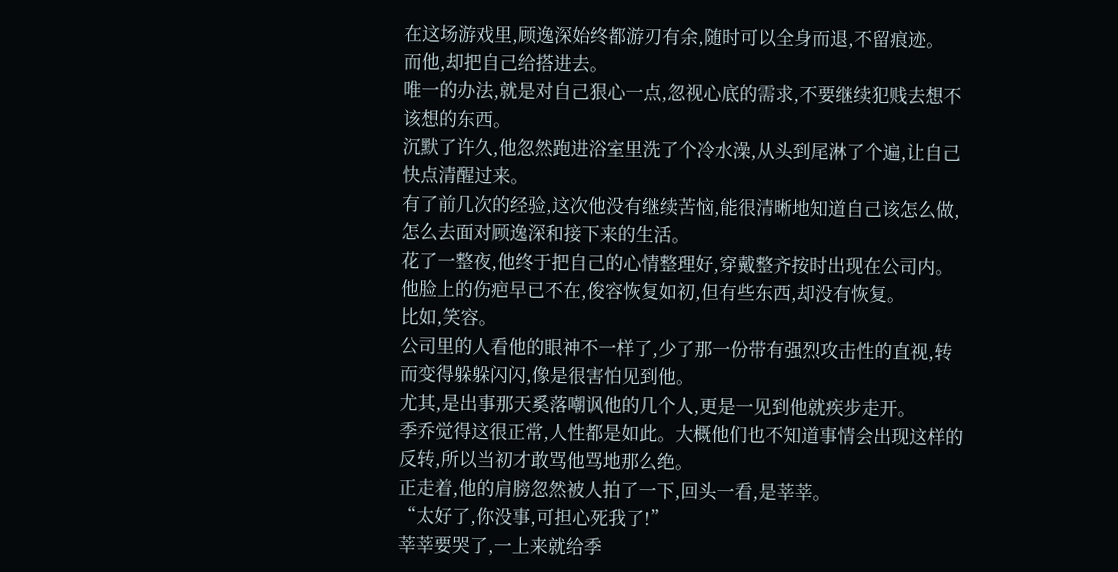在这场游戏里,顾逸深始终都游刃有余,随时可以全身而退,不留痕迹。
而他,却把自己给搭进去。
唯一的办法,就是对自己狠心一点,忽视心底的需求,不要继续犯贱去想不该想的东西。
沉默了许久,他忽然跑进浴室里洗了个冷水澡,从头到尾淋了个遍,让自己快点清醒过来。
有了前几次的经验,这次他没有继续苦恼,能很清晰地知道自己该怎么做,怎么去面对顾逸深和接下来的生活。
花了一整夜,他终于把自己的心情整理好,穿戴整齐按时出现在公司内。
他脸上的伤疤早已不在,俊容恢复如初,但有些东西,却没有恢复。
比如,笑容。
公司里的人看他的眼神不一样了,少了那一份带有强烈攻击性的直视,转而变得躲躲闪闪,像是很害怕见到他。
尤其,是出事那天奚落嘲讽他的几个人,更是一见到他就疾步走开。
季乔觉得这很正常,人性都是如此。大概他们也不知道事情会出现这样的反转,所以当初才敢骂他骂地那么绝。
正走着,他的肩膀忽然被人拍了一下,回头一看,是莘莘。
“太好了,你没事,可担心死我了!”
莘莘要哭了,一上来就给季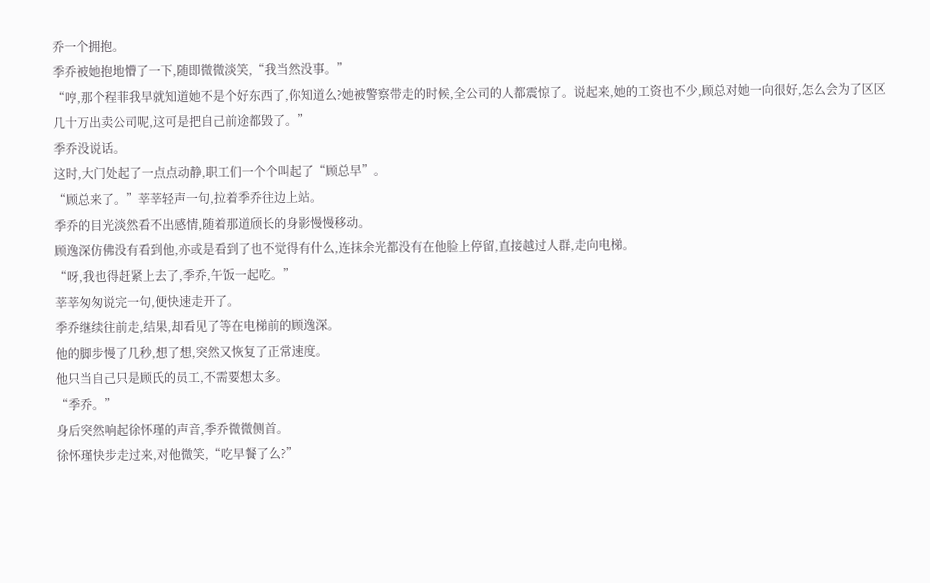乔一个拥抱。
季乔被她抱地懵了一下,随即微微淡笑,“我当然没事。”
“哼,那个程菲我早就知道她不是个好东西了,你知道么?她被警察带走的时候,全公司的人都震惊了。说起来,她的工资也不少,顾总对她一向很好,怎么会为了区区几十万出卖公司呢,这可是把自己前途都毁了。”
季乔没说话。
这时,大门处起了一点点动静,职工们一个个叫起了“顾总早”。
“顾总来了。”莘莘轻声一句,拉着季乔往边上站。
季乔的目光淡然看不出感情,随着那道颀长的身影慢慢移动。
顾逸深仿佛没有看到他,亦或是看到了也不觉得有什么,连抹余光都没有在他脸上停留,直接越过人群,走向电梯。
“呀,我也得赶紧上去了,季乔,午饭一起吃。”
莘莘匆匆说完一句,便快速走开了。
季乔继续往前走,结果,却看见了等在电梯前的顾逸深。
他的脚步慢了几秒,想了想,突然又恢复了正常速度。
他只当自己只是顾氏的员工,不需要想太多。
“季乔。”
身后突然响起徐怀瑾的声音,季乔微微侧首。
徐怀瑾快步走过来,对他微笑,“吃早餐了么?”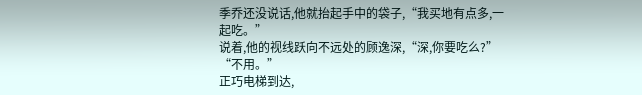季乔还没说话,他就抬起手中的袋子,“我买地有点多,一起吃。”
说着,他的视线跃向不远处的顾逸深,“深,你要吃么?”
“不用。”
正巧电梯到达,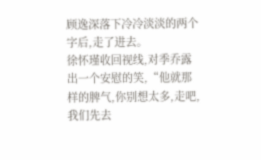顾逸深落下冷冷淡淡的两个字后,走了进去。
徐怀瑾收回视线,对季乔露出一个安慰的笑,“他就那样的脾气,你别想太多,走吧,我们先去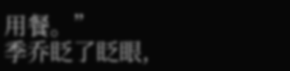用餐。”
季乔眨了眨眼,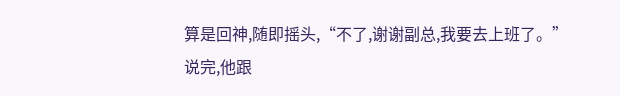算是回神,随即摇头,“不了,谢谢副总,我要去上班了。”
说完,他跟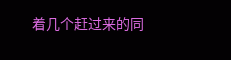着几个赶过来的同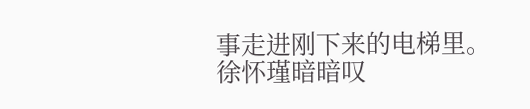事走进刚下来的电梯里。
徐怀瑾暗暗叹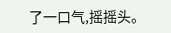了一口气,摇摇头。